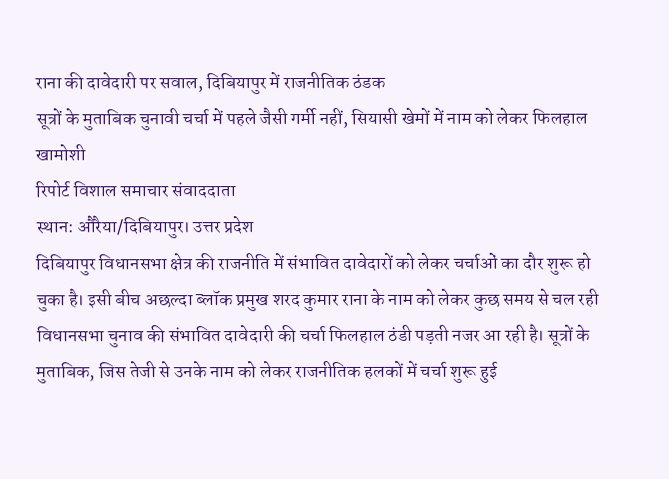राना की दावेदारी पर सवाल, दिबियापुर में राजनीतिक ठंडक
सूत्रों के मुताबिक चुनावी चर्चा में पहले जैसी गर्मी नहीं, सियासी खेमों में नाम को लेकर फिलहाल खामोशी
रिपोर्ट विशाल समाचार संवाददाता
स्थान: औरैया/दिबियापुर। उत्तर प्रदेश
दिबियापुर विधानसभा क्षेत्र की राजनीति में संभावित दावेदारों को लेकर चर्चाओं का दौर शुरू हो चुका है। इसी बीच अछल्दा ब्लॉक प्रमुख शरद कुमार राना के नाम को लेकर कुछ समय से चल रही विधानसभा चुनाव की संभावित दावेदारी की चर्चा फिलहाल ठंडी पड़ती नजर आ रही है। सूत्रों के मुताबिक, जिस तेजी से उनके नाम को लेकर राजनीतिक हलकों में चर्चा शुरू हुई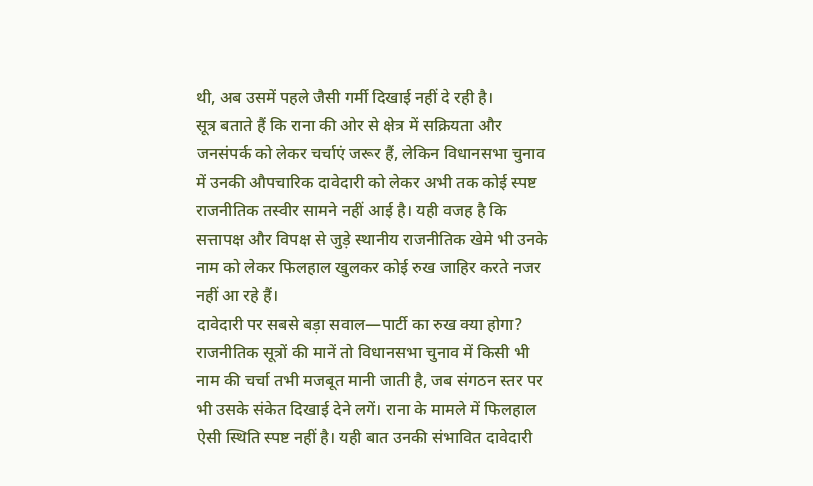थी, अब उसमें पहले जैसी गर्मी दिखाई नहीं दे रही है।
सूत्र बताते हैं कि राना की ओर से क्षेत्र में सक्रियता और जनसंपर्क को लेकर चर्चाएं जरूर हैं, लेकिन विधानसभा चुनाव में उनकी औपचारिक दावेदारी को लेकर अभी तक कोई स्पष्ट राजनीतिक तस्वीर सामने नहीं आई है। यही वजह है कि सत्तापक्ष और विपक्ष से जुड़े स्थानीय राजनीतिक खेमे भी उनके नाम को लेकर फिलहाल खुलकर कोई रुख जाहिर करते नजर नहीं आ रहे हैं।
दावेदारी पर सबसे बड़ा सवाल—पार्टी का रुख क्या होगा?
राजनीतिक सूत्रों की मानें तो विधानसभा चुनाव में किसी भी नाम की चर्चा तभी मजबूत मानी जाती है, जब संगठन स्तर पर भी उसके संकेत दिखाई देने लगें। राना के मामले में फिलहाल ऐसी स्थिति स्पष्ट नहीं है। यही बात उनकी संभावित दावेदारी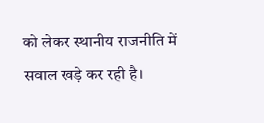को लेकर स्थानीय राजनीति में सवाल खड़े कर रही है।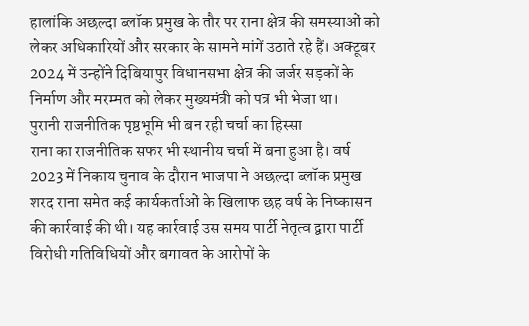हालांकि अछल्दा ब्लॉक प्रमुख के तौर पर राना क्षेत्र की समस्याओं को लेकर अधिकारियों और सरकार के सामने मांगें उठाते रहे हैं। अक्टूबर 2024 में उन्होंने दिबियापुर विधानसभा क्षेत्र की जर्जर सड़कों के निर्माण और मरम्मत को लेकर मुख्यमंत्री को पत्र भी भेजा था।
पुरानी राजनीतिक पृष्ठभूमि भी बन रही चर्चा का हिस्सा
राना का राजनीतिक सफर भी स्थानीय चर्चा में बना हुआ है। वर्ष 2023 में निकाय चुनाव के दौरान भाजपा ने अछल्दा ब्लॉक प्रमुख शरद राना समेत कई कार्यकर्ताओं के खिलाफ छह वर्ष के निष्कासन की कार्रवाई की थी। यह कार्रवाई उस समय पार्टी नेतृत्व द्वारा पार्टी विरोधी गतिविधियों और बगावत के आरोपों के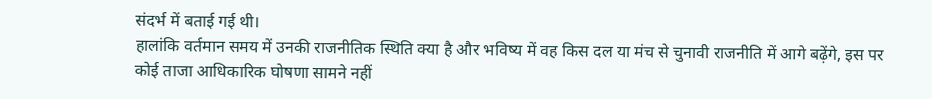संदर्भ में बताई गई थी।
हालांकि वर्तमान समय में उनकी राजनीतिक स्थिति क्या है और भविष्य में वह किस दल या मंच से चुनावी राजनीति में आगे बढ़ेंगे, इस पर कोई ताजा आधिकारिक घोषणा सामने नहीं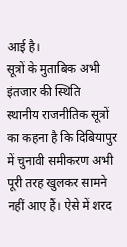आई है।
सूत्रों के मुताबिक अभी इंतजार की स्थिति
स्थानीय राजनीतिक सूत्रों का कहना है कि दिबियापुर में चुनावी समीकरण अभी पूरी तरह खुलकर सामने नहीं आए हैं। ऐसे में शरद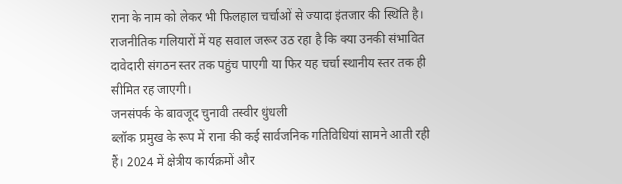राना के नाम को लेकर भी फिलहाल चर्चाओं से ज्यादा इंतजार की स्थिति है। राजनीतिक गलियारों में यह सवाल जरूर उठ रहा है कि क्या उनकी संभावित दावेदारी संगठन स्तर तक पहुंच पाएगी या फिर यह चर्चा स्थानीय स्तर तक ही सीमित रह जाएगी।
जनसंपर्क के बावजूद चुनावी तस्वीर धुंधली
ब्लॉक प्रमुख के रूप में राना की कई सार्वजनिक गतिविधियां सामने आती रही हैं। 2024 में क्षेत्रीय कार्यक्रमों और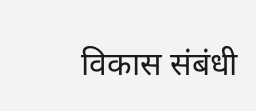विकास संबंधी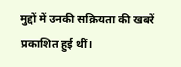मुद्दों में उनकी सक्रियता की खबरें प्रकाशित हुई थीं।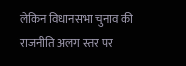लेकिन विधानसभा चुनाव की राजनीति अलग स्तर पर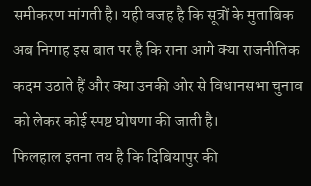समीकरण मांगती है। यही वजह है कि सूत्रों के मुताबिक अब निगाह इस बात पर है कि राना आगे क्या राजनीतिक कदम उठाते हैं और क्या उनकी ओर से विधानसभा चुनाव को लेकर कोई स्पष्ट घोषणा की जाती है।
फिलहाल इतना तय है कि दिबियापुर की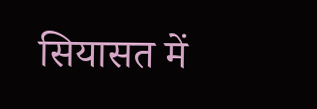सियासत में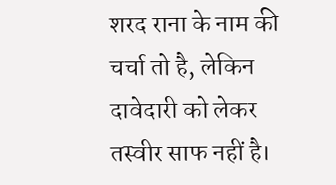शरद राना के नाम की चर्चा तो है, लेकिन दावेदारी को लेकर तस्वीर साफ नहीं है।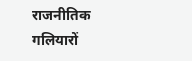राजनीतिक गलियारों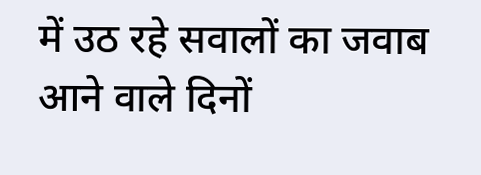में उठ रहे सवालों का जवाब आने वाले दिनों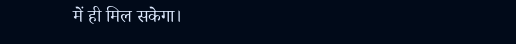में ही मिल सकेगा।